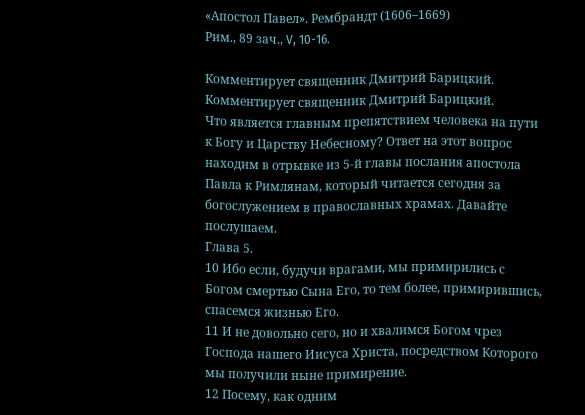«Апостол Павел». Рембрандт (1606–1669)
Рим., 89 зач., V, 10-16.

Комментирует священник Дмитрий Барицкий.
Комментирует священник Дмитрий Барицкий.
Что является главным препятствием человека на пути к Богу и Царству Небесному? Ответ на этот вопрос находим в отрывке из 5-й главы послания апостола Павла к Римлянам, который читается сегодня за богослужением в православных храмах. Давайте послушаем.
Глава 5.
10 Ибо если, будучи врагами, мы примирились с Богом смертью Сына Его, то тем более, примирившись, спасемся жизнью Его.
11 И не довольно сего, но и хвалимся Богом чрез Господа нашего Иисуса Христа, посредством Которого мы получили ныне примирение.
12 Посему, как одним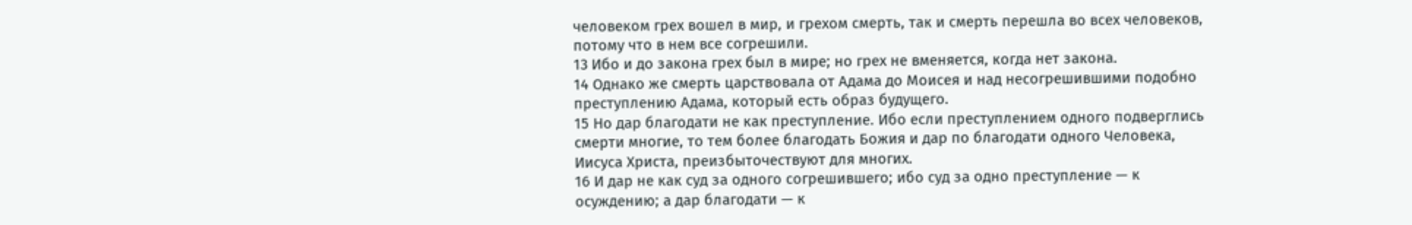человеком грех вошел в мир, и грехом смерть, так и смерть перешла во всех человеков, потому что в нем все согрешили.
13 Ибо и до закона грех был в мире; но грех не вменяется, когда нет закона.
14 Однако же смерть царствовала от Адама до Моисея и над несогрешившими подобно преступлению Адама, который есть образ будущего.
15 Но дар благодати не как преступление. Ибо если преступлением одного подверглись смерти многие, то тем более благодать Божия и дар по благодати одного Человека, Иисуса Христа, преизбыточествуют для многих.
16 И дар не как суд за одного согрешившего; ибо суд за одно преступление — к осуждению; а дар благодати — к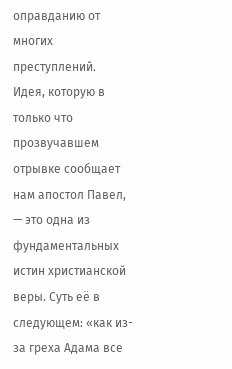оправданию от многих преступлений.
Идея, которую в только что прозвучавшем отрывке сообщает нам апостол Павел, — это одна из фундаментальных истин христианской веры. Суть её в следующем: «как из-за греха Адама все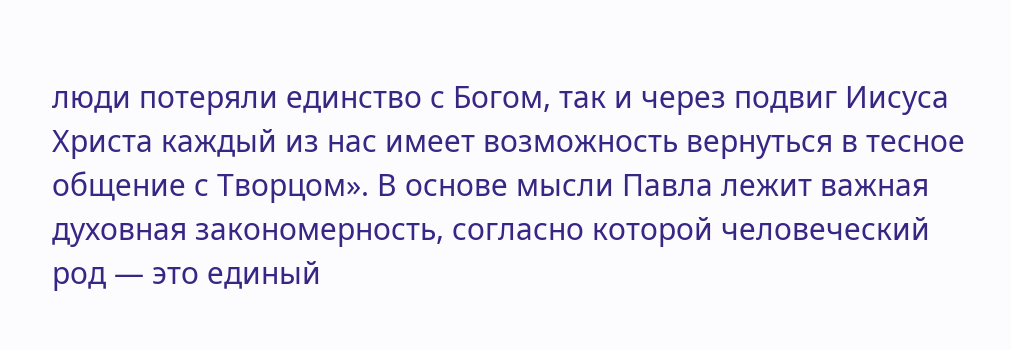люди потеряли единство с Богом, так и через подвиг Иисуса Христа каждый из нас имеет возможность вернуться в тесное общение с Творцом». В основе мысли Павла лежит важная духовная закономерность, согласно которой человеческий род — это единый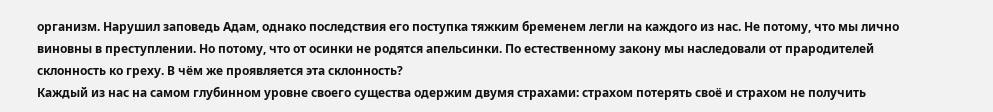организм. Нарушил заповедь Адам, однако последствия его поступка тяжким бременем легли на каждого из нас. Не потому, что мы лично виновны в преступлении. Но потому, что от осинки не родятся апельсинки. По естественному закону мы наследовали от прародителей склонность ко греху. В чём же проявляется эта склонность?
Каждый из нас на самом глубинном уровне своего существа одержим двумя страхами: страхом потерять своё и страхом не получить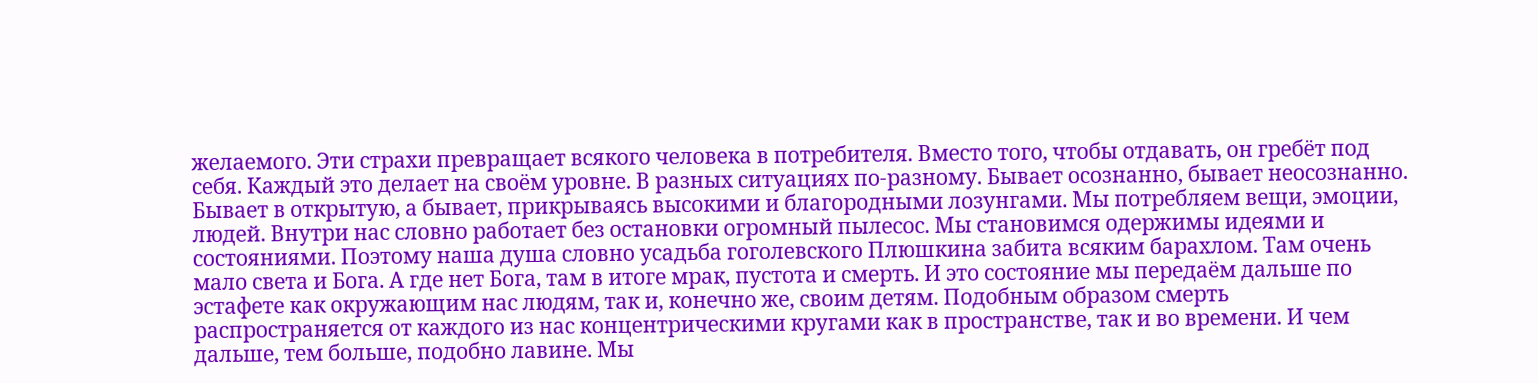желаемого. Эти страхи превращает всякого человека в потребителя. Вместо того, чтобы отдавать, он гребёт под себя. Каждый это делает на своём уровне. В разных ситуациях по-разному. Бывает осознанно, бывает неосознанно. Бывает в открытую, а бывает, прикрываясь высокими и благородными лозунгами. Мы потребляем вещи, эмоции, людей. Внутри нас словно работает без остановки огромный пылесос. Мы становимся одержимы идеями и состояниями. Поэтому наша душа словно усадьба гоголевского Плюшкина забита всяким барахлом. Там очень мало света и Бога. А где нет Бога, там в итоге мрак, пустота и смерть. И это состояние мы передаём дальше по эстафете как окружающим нас людям, так и, конечно же, своим детям. Подобным образом смерть распространяется от каждого из нас концентрическими кругами как в пространстве, так и во времени. И чем дальше, тем больше, подобно лавине. Мы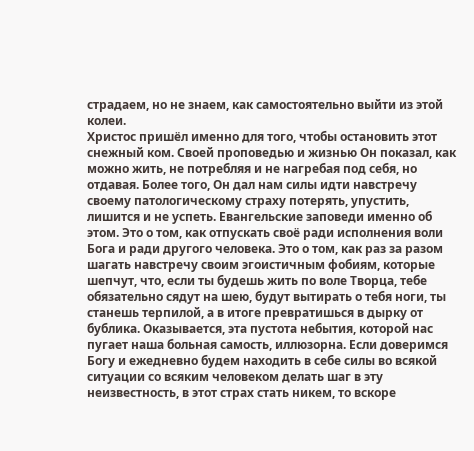страдаем, но не знаем, как самостоятельно выйти из этой колеи.
Христос пришёл именно для того, чтобы остановить этот снежный ком. Своей проповедью и жизнью Он показал, как можно жить, не потребляя и не нагребая под себя, но отдавая. Более того, Он дал нам силы идти навстречу своему патологическому страху потерять, упустить, лишится и не успеть. Евангельские заповеди именно об этом. Это о том, как отпускать своё ради исполнения воли Бога и ради другого человека. Это о том, как раз за разом шагать навстречу своим эгоистичным фобиям, которые шепчут, что, если ты будешь жить по воле Творца, тебе обязательно сядут на шею, будут вытирать о тебя ноги, ты станешь терпилой, а в итоге превратишься в дырку от бублика. Оказывается, эта пустота небытия, которой нас пугает наша больная самость, иллюзорна. Если доверимся Богу и ежедневно будем находить в себе силы во всякой ситуации со всяким человеком делать шаг в эту неизвестность, в этот страх стать никем, то вскоре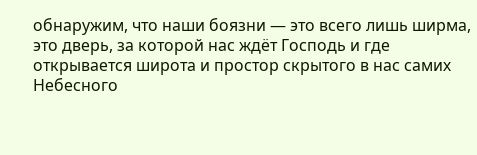обнаружим, что наши боязни — это всего лишь ширма, это дверь, за которой нас ждёт Господь и где открывается широта и простор скрытого в нас самих Небесного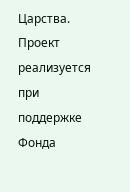Царства.
Проект реализуется при поддержке Фонда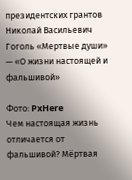президентских грантов
Николай Васильевич Гоголь «Мертвые души» — «О жизни настоящей и фальшивой»

Фото: PxHere
Чем настоящая жизнь отличается от фальшивой? Мёртвая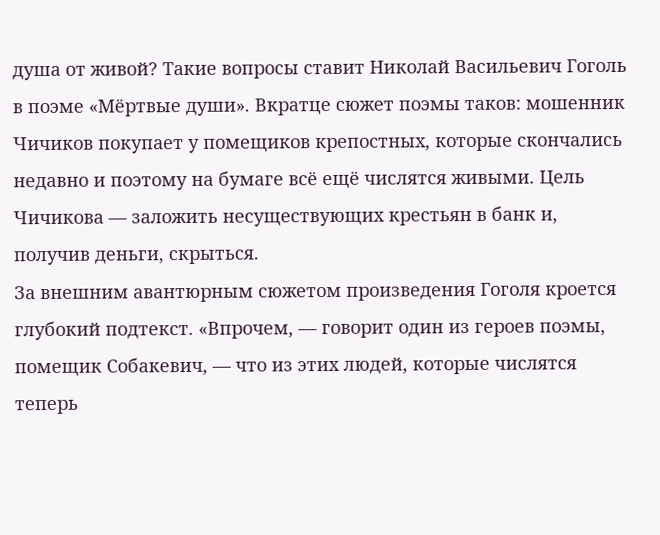душа от живой? Такие вопросы ставит Николай Васильевич Гоголь в поэме «Мёртвые души». Вкратце сюжет поэмы таков: мошенник Чичиков покупает у помещиков крепостных, которые скончались недавно и поэтому на бумаге всё ещё числятся живыми. Цель Чичикова — заложить несуществующих крестьян в банк и, получив деньги, скрыться.
За внешним авантюрным сюжетом произведения Гоголя кроется глубокий подтекст. «Впрочем, — говорит один из героев поэмы, помещик Собакевич, — что из этих людей, которые числятся теперь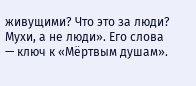живущими? Что это за люди? Мухи, а не люди». Его слова — ключ к «Мёртвым душам».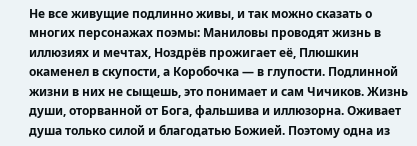Не все живущие подлинно живы, и так можно сказать о многих персонажах поэмы: Маниловы проводят жизнь в иллюзиях и мечтах, Ноздрёв прожигает её, Плюшкин окаменел в скупости, а Коробочка — в глупости. Подлинной жизни в них не сыщешь, это понимает и сам Чичиков. Жизнь души, оторванной от Бога, фальшива и иллюзорна. Оживает душа только силой и благодатью Божией. Поэтому одна из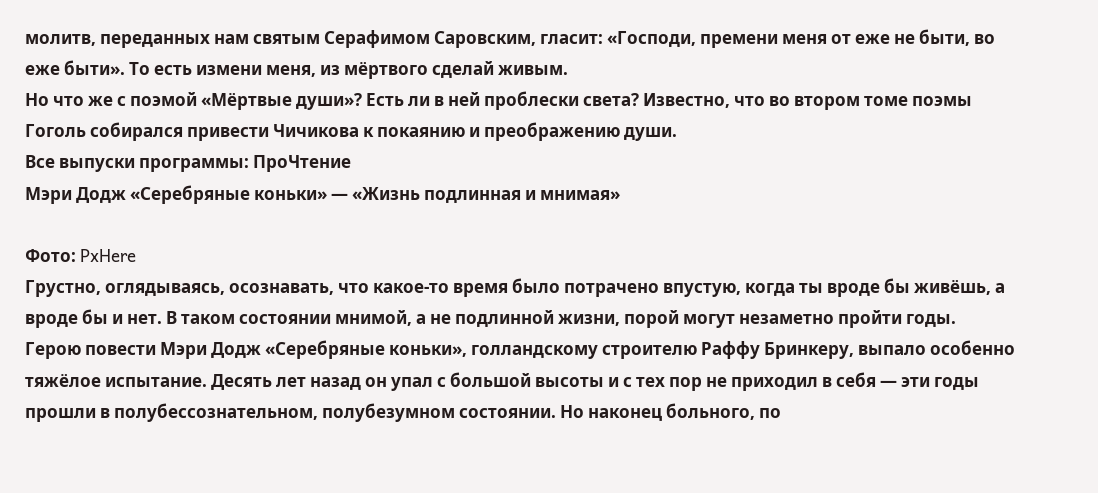молитв, переданных нам святым Серафимом Саровским, гласит: «Господи, премени меня от еже не быти, во еже быти». То есть измени меня, из мёртвого сделай живым.
Но что же с поэмой «Мёртвые души»? Есть ли в ней проблески света? Известно, что во втором томе поэмы Гоголь собирался привести Чичикова к покаянию и преображению души.
Все выпуски программы: ПроЧтение
Мэри Додж «Серебряные коньки» — «Жизнь подлинная и мнимая»

Фото: PxHere
Грустно, оглядываясь, осознавать, что какое-то время было потрачено впустую, когда ты вроде бы живёшь, а вроде бы и нет. В таком состоянии мнимой, а не подлинной жизни, порой могут незаметно пройти годы.
Герою повести Мэри Додж «Серебряные коньки», голландскому строителю Раффу Бринкеру, выпало особенно тяжёлое испытание. Десять лет назад он упал с большой высоты и с тех пор не приходил в себя — эти годы прошли в полубессознательном, полубезумном состоянии. Но наконец больного, по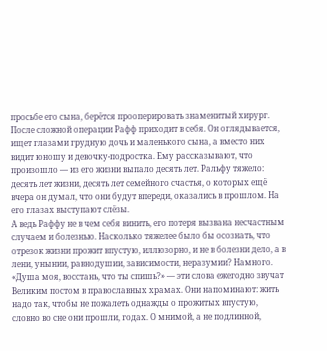просьбе его сына, берётся прооперировать знаменитый хирург. После сложной операции Рафф приходит в себя. Он оглядывается, ищет глазами грудную дочь и маленького сына, а вместо них видит юношу и девочку-подростка. Ему рассказывают, что произошло — из его жизни выпало десять лет. Ральфу тяжело: десять лет жизни, десять лет семейного счастья, о которых ещё вчера он думал, что они будут впереди, оказались в прошлом. На его глазах выступают слёзы.
А ведь Раффу не в чем себя винить, его потеря вызвана несчастным случаем и болезнью. Насколько тяжелее было бы осознать, что отрезок жизни прожит впустую, иллюзорно, и не в болезни дело, а в лени, унынии, равнодушии, зависимости, неразумии? Намного. «Душа моя, восстань, что ты спишь?» — эти слова ежегодно звучат Великим постом в православных храмах. Они напоминают: жить надо так, чтобы не пожалеть однажды о прожитых впустую, словно во сне они прошли, годах. О мнимой, а не подлинной,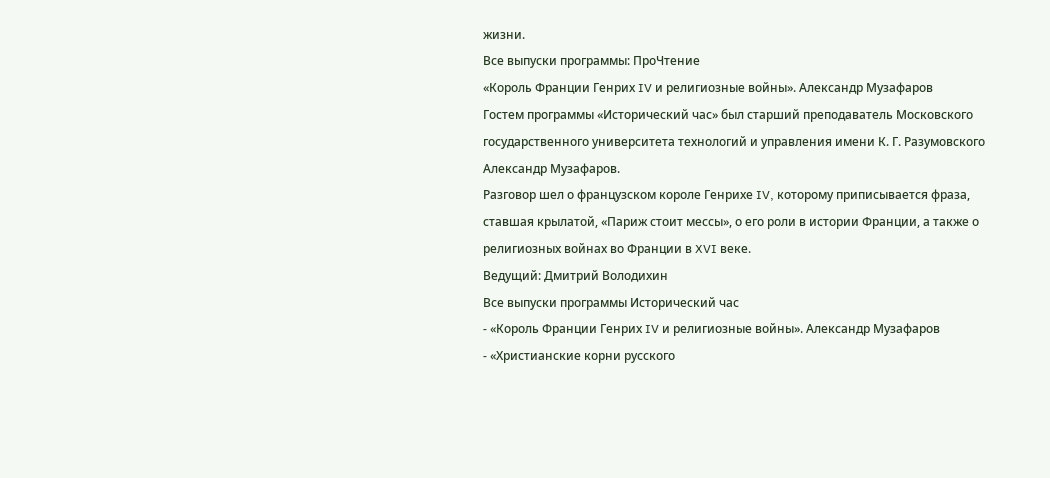жизни.
Все выпуски программы: ПроЧтение
«Король Франции Генрих IV и религиозные войны». Александр Музафаров
Гостем программы «Исторический час» был старший преподаватель Московского государственного университета технологий и управления имени К. Г. Разумовского Александр Музафаров.
Разговор шел о французском короле Генрихе IV, которому приписывается фраза, ставшая крылатой, «Париж стоит мессы», о его роли в истории Франции, а также о религиозных войнах во Франции в XVI веке.
Ведущий: Дмитрий Володихин
Все выпуски программы Исторический час
- «Король Франции Генрих IV и религиозные войны». Александр Музафаров
- «Христианские корни русского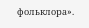фольклора».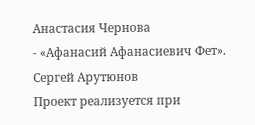Анастасия Чернова
- «Афанасий Афанасиевич Фет». Сергей Арутюнов
Проект реализуется при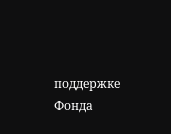поддержке Фонда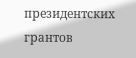президентских грантов